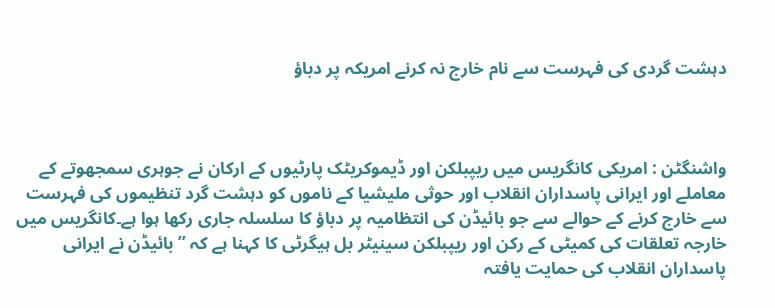دہشت گردی کی فہرست سے نام خارج نہ کرنے امریکہ پر دباؤ



واشنگٹن : امریکی کانگریس میں ریپبلکن اور ڈیموکریٹک پارٹیوں کے ارکان نے جوہری سمجھوتے کے معاملے اور ایرانی پاسداران انقلاب اور حوثی ملیشیا کے ناموں کو دہشت گرد تنظیموں کی فہرست سے خارج کرنے کے حوالے سے جو بائیڈن کی انتظامیہ پر دباؤ کا سلسلہ جاری رکھا ہوا ہے۔کانگریس میں خارجہ تعلقات کی کمیٹی کے رکن اور ریپبلکن سینیٹر بل ہیگرٹی کا کہنا ہے کہ ’’بائیڈن نے ایرانی پاسداران انقلاب کی حمایت یافتہ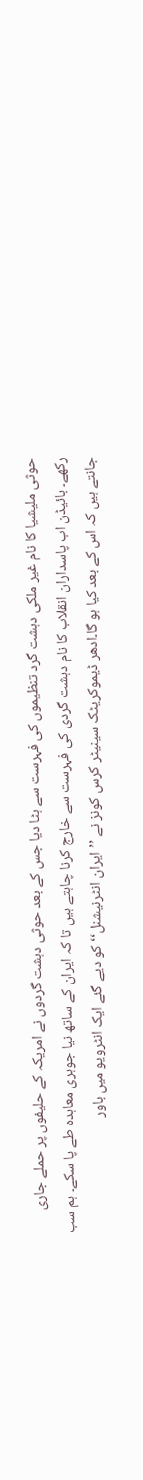حوثی ملیشیا کا نام غیر ملکی دہشت گرد تنظیموں کی فہرست سے ہٹا دیا جس کے بعد حوثی دہشت گردوں نے امریکہ کے حلیفوں پر حملے جاری رکھے۔ بائیڈن اب پاسداران انقلاب کا نام دہشت گردی کی فہرست سے خارج کرنا چاہتے ہیں تا کہ ایران کے ساتھ نیا جوہری معاہدہ طے پا سکے۔ ہم سب جانتے ہیں کہ اس کے بعد کیا ہو گا۔ادھر ڈیموکریٹک سینیٹر کرس کونز نے ’’ایران انٹرنیشنل‘‘ کو دیے گئے ایک انٹرویو میں باور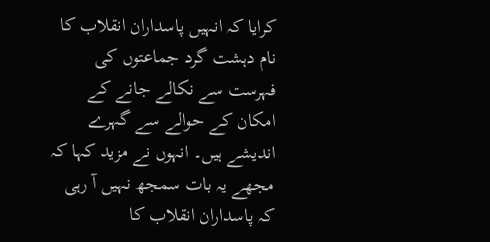کرایا کہ انہیں پاسداران انقلاب کا نام دہشت گرد جماعتوں کی فہرست سے نکالے جانے کے امکان کے حوالے سے گہرے اندیشے ہیں۔ انہوں نے مزید کہا کہ مجھے یہ بات سمجھ نہیں آ رہی کہ پاسداران انقلاب کا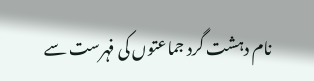نام دہشت گرد جماعتوں کی فہرست سے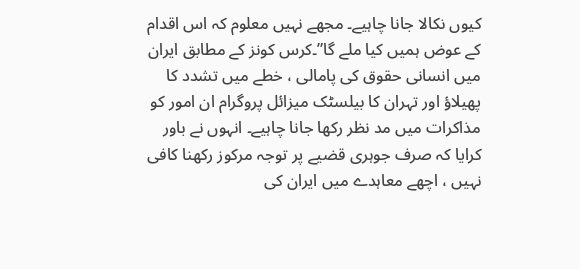کیوں نکالا جانا چاہیے۔ مجھے نہیں معلوم کہ اس اقدام کے عوض ہمیں کیا ملے گا”۔کرس کونز کے مطابق ایران میں انسانی حقوق کی پامالی ، خطے میں تشدد کا پھیلاؤ اور تہران کا بیلسٹک میزائل پروگرام ان امور کو مذاکرات میں مد نظر رکھا جانا چاہیے۔ انہوں نے باور کرایا کہ صرف جوہری قضیے پر توجہ مرکوز رکھنا کافی نہیں ، اچھے معاہدے میں ایران کی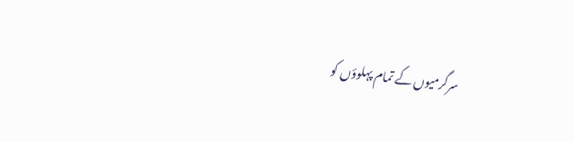سرگرمیوں کے تمام پہلوؤں کو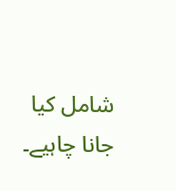شامل کیا جانا چاہیے۔